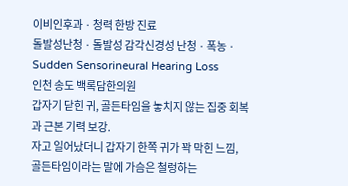이비인후과 · 청력 한방 진료
돌발성난청 · 돌발성 감각신경성 난청 · 폭농 · Sudden Sensorineural Hearing Loss
인천 송도 백록담한의원
갑자기 닫힌 귀, 골든타임을 놓치지 않는 집중 회복과 근본 기력 보강.
자고 일어났더니 갑자기 한쪽 귀가 꽉 막힌 느낌, 골든타임이라는 말에 가슴은 철렁하는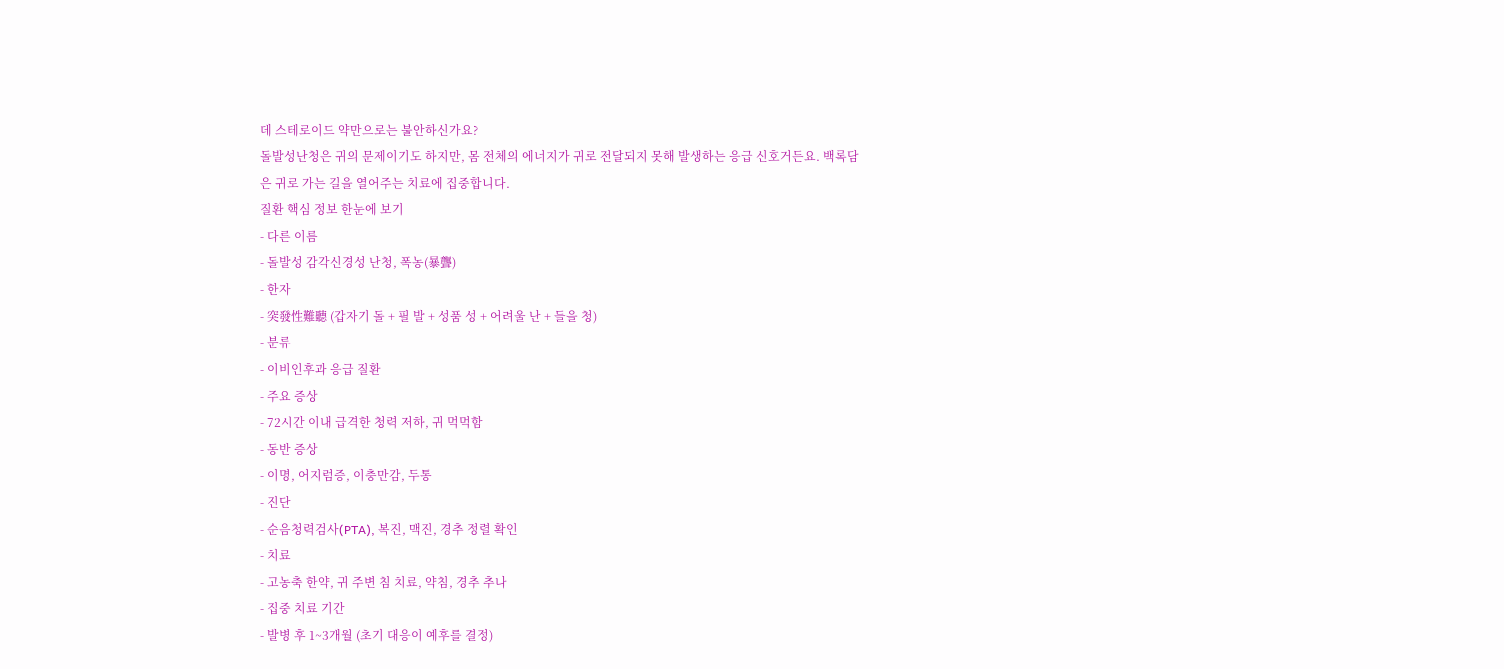데 스테로이드 약만으로는 불안하신가요?
돌발성난청은 귀의 문제이기도 하지만, 몸 전체의 에너지가 귀로 전달되지 못해 발생하는 응급 신호거든요. 백록담은 귀로 가는 길을 열어주는 치료에 집중합니다.
질환 핵심 정보 한눈에 보기
- 다른 이름
- 돌발성 감각신경성 난청, 폭농(暴聾)
- 한자
- 突發性難聽 (갑자기 돌 + 필 발 + 성품 성 + 어려울 난 + 들을 청)
- 분류
- 이비인후과 응급 질환
- 주요 증상
- 72시간 이내 급격한 청력 저하, 귀 먹먹함
- 동반 증상
- 이명, 어지럼증, 이충만감, 두통
- 진단
- 순음청력검사(PTA), 복진, 맥진, 경추 정렬 확인
- 치료
- 고농축 한약, 귀 주변 침 치료, 약침, 경추 추나
- 집중 치료 기간
- 발병 후 1~3개월 (초기 대응이 예후를 결정)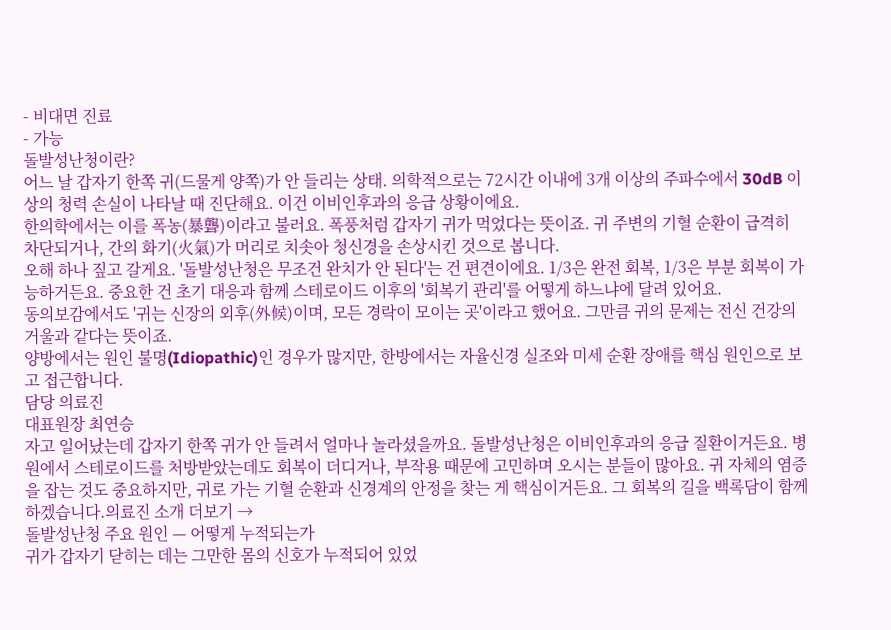- 비대면 진료
- 가능
돌발성난청이란?
어느 날 갑자기 한쪽 귀(드물게 양쪽)가 안 들리는 상태. 의학적으로는 72시간 이내에 3개 이상의 주파수에서 30dB 이상의 청력 손실이 나타날 때 진단해요. 이건 이비인후과의 응급 상황이에요.
한의학에서는 이를 폭농(暴聾)이라고 불러요. 폭풍처럼 갑자기 귀가 먹었다는 뜻이죠. 귀 주변의 기혈 순환이 급격히 차단되거나, 간의 화기(火氣)가 머리로 치솟아 청신경을 손상시킨 것으로 봅니다.
오해 하나 짚고 갈게요. '돌발성난청은 무조건 완치가 안 된다'는 건 편견이에요. 1/3은 완전 회복, 1/3은 부분 회복이 가능하거든요. 중요한 건 초기 대응과 함께 스테로이드 이후의 '회복기 관리'를 어떻게 하느냐에 달려 있어요.
동의보감에서도 '귀는 신장의 외후(外候)이며, 모든 경락이 모이는 곳'이라고 했어요. 그만큼 귀의 문제는 전신 건강의 거울과 같다는 뜻이죠.
양방에서는 원인 불명(Idiopathic)인 경우가 많지만, 한방에서는 자율신경 실조와 미세 순환 장애를 핵심 원인으로 보고 접근합니다.
담당 의료진
대표원장 최연승
자고 일어났는데 갑자기 한쪽 귀가 안 들려서 얼마나 놀라셨을까요. 돌발성난청은 이비인후과의 응급 질환이거든요. 병원에서 스테로이드를 처방받았는데도 회복이 더디거나, 부작용 때문에 고민하며 오시는 분들이 많아요. 귀 자체의 염증을 잡는 것도 중요하지만, 귀로 가는 기혈 순환과 신경계의 안정을 찾는 게 핵심이거든요. 그 회복의 길을 백록담이 함께하겠습니다.의료진 소개 더보기 →
돌발성난청 주요 원인 — 어떻게 누적되는가
귀가 갑자기 닫히는 데는 그만한 몸의 신호가 누적되어 있었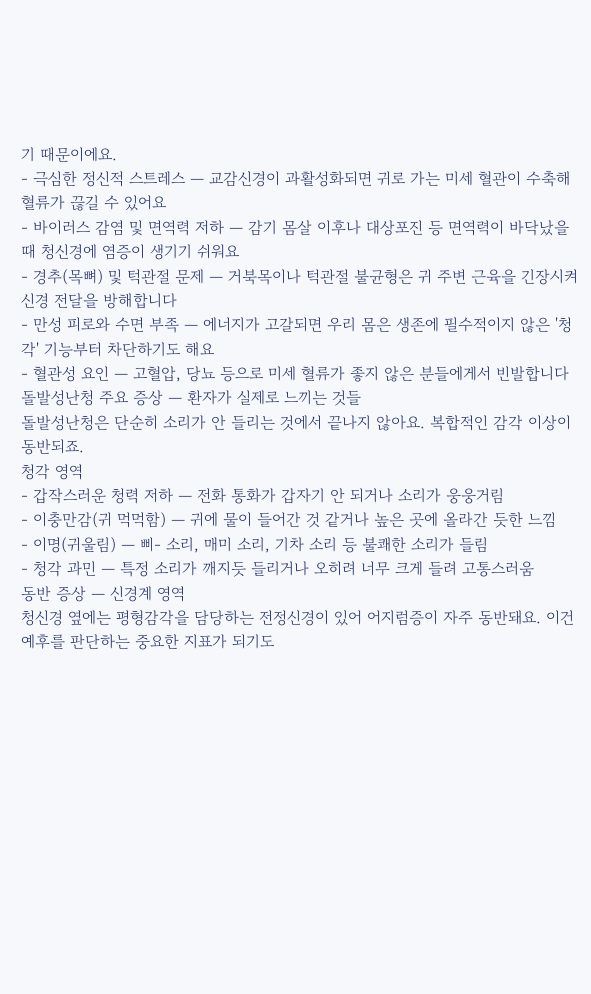기 때문이에요.
- 극심한 정신적 스트레스 — 교감신경이 과활성화되면 귀로 가는 미세 혈관이 수축해 혈류가 끊길 수 있어요
- 바이러스 감염 및 면역력 저하 — 감기 몸살 이후나 대상포진 등 면역력이 바닥났을 때 청신경에 염증이 생기기 쉬워요
- 경추(목뼈) 및 턱관절 문제 — 거북목이나 턱관절 불균형은 귀 주변 근육을 긴장시켜 신경 전달을 방해합니다
- 만성 피로와 수면 부족 — 에너지가 고갈되면 우리 몸은 생존에 필수적이지 않은 '청각' 기능부터 차단하기도 해요
- 혈관성 요인 — 고혈압, 당뇨 등으로 미세 혈류가 좋지 않은 분들에게서 빈발합니다
돌발성난청 주요 증상 — 환자가 실제로 느끼는 것들
돌발성난청은 단순히 소리가 안 들리는 것에서 끝나지 않아요. 복합적인 감각 이상이 동반되죠.
청각 영역
- 갑작스러운 청력 저하 — 전화 통화가 갑자기 안 되거나 소리가 웅웅거림
- 이충만감(귀 먹먹함) — 귀에 물이 들어간 것 같거나 높은 곳에 올라간 듯한 느낌
- 이명(귀울림) — 삐- 소리, 매미 소리, 기차 소리 등 불쾌한 소리가 들림
- 청각 과민 — 특정 소리가 깨지듯 들리거나 오히려 너무 크게 들려 고통스러움
동반 증상 — 신경계 영역
청신경 옆에는 평형감각을 담당하는 전정신경이 있어 어지럼증이 자주 동반돼요. 이건 예후를 판단하는 중요한 지표가 되기도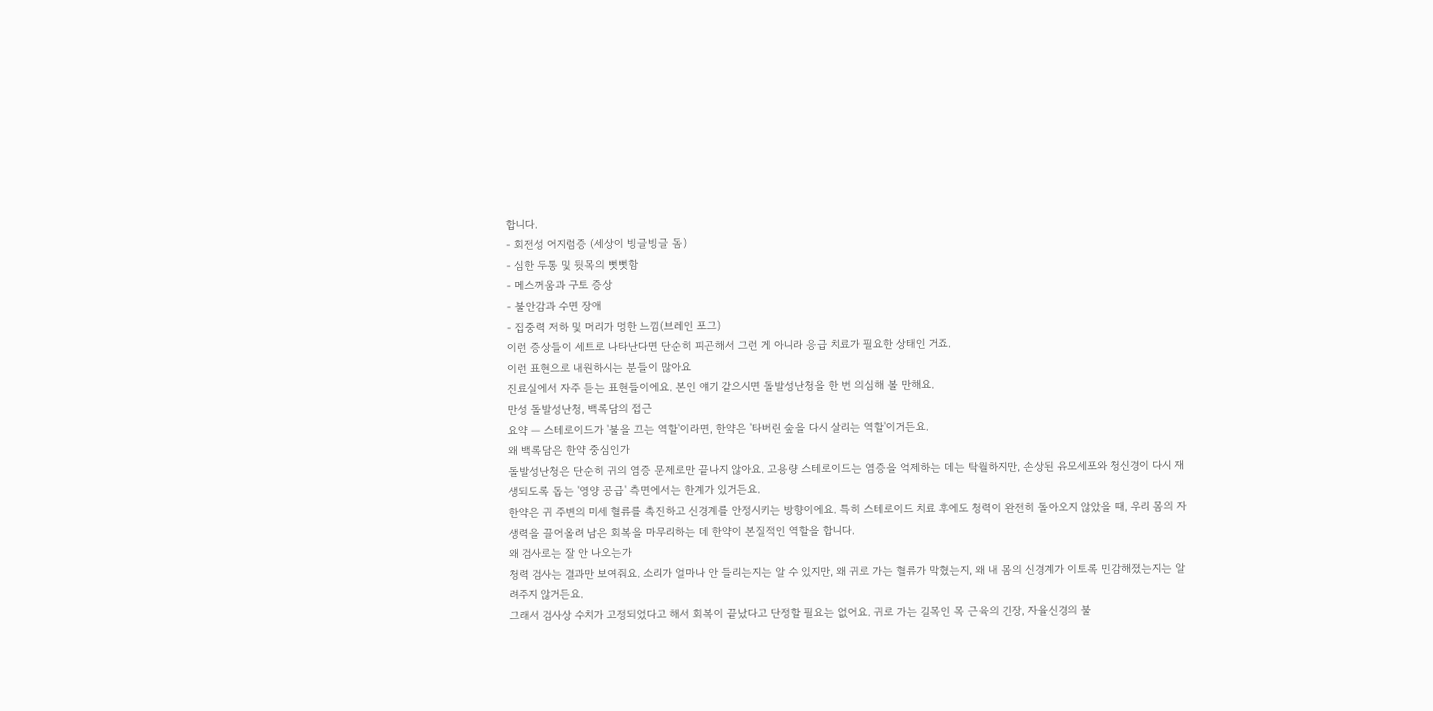합니다.
- 회전성 어지럼증 (세상이 빙글빙글 돔)
- 심한 두통 및 뒷목의 뻣뻣함
- 메스꺼움과 구토 증상
- 불안감과 수면 장애
- 집중력 저하 및 머리가 멍한 느낌(브레인 포그)
이런 증상들이 세트로 나타난다면 단순히 피곤해서 그런 게 아니라 응급 치료가 필요한 상태인 거죠.
이런 표현으로 내원하시는 분들이 많아요
진료실에서 자주 듣는 표현들이에요. 본인 얘기 같으시면 돌발성난청을 한 번 의심해 볼 만해요.
만성 돌발성난청, 백록담의 접근
요약 — 스테로이드가 '불을 끄는 역할'이라면, 한약은 '타버린 숲을 다시 살리는 역할'이거든요.
왜 백록담은 한약 중심인가
돌발성난청은 단순히 귀의 염증 문제로만 끝나지 않아요. 고용량 스테로이드는 염증을 억제하는 데는 탁월하지만, 손상된 유모세포와 청신경이 다시 재생되도록 돕는 '영양 공급' 측면에서는 한계가 있거든요.
한약은 귀 주변의 미세 혈류를 촉진하고 신경계를 안정시키는 방향이에요. 특히 스테로이드 치료 후에도 청력이 완전히 돌아오지 않았을 때, 우리 몸의 자생력을 끌어올려 남은 회복을 마무리하는 데 한약이 본질적인 역할을 합니다.
왜 검사로는 잘 안 나오는가
청력 검사는 결과만 보여줘요. 소리가 얼마나 안 들리는지는 알 수 있지만, 왜 귀로 가는 혈류가 막혔는지, 왜 내 몸의 신경계가 이토록 민감해졌는지는 알려주지 않거든요.
그래서 검사상 수치가 고정되었다고 해서 회복이 끝났다고 단정할 필요는 없어요. 귀로 가는 길목인 목 근육의 긴장, 자율신경의 불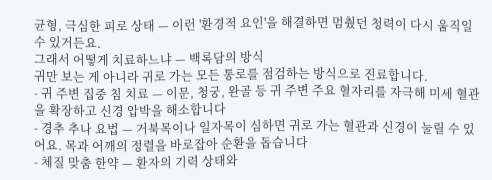균형, 극심한 피로 상태 — 이런 '환경적 요인'을 해결하면 멈췄던 청력이 다시 움직일 수 있거든요.
그래서 어떻게 치료하느냐 — 백록담의 방식
귀만 보는 게 아니라 귀로 가는 모든 통로를 점검하는 방식으로 진료합니다.
- 귀 주변 집중 침 치료 — 이문, 청궁, 완골 등 귀 주변 주요 혈자리를 자극해 미세 혈관을 확장하고 신경 압박을 해소합니다
- 경추 추나 요법 — 거북목이나 일자목이 심하면 귀로 가는 혈관과 신경이 눌릴 수 있어요. 목과 어깨의 정렬을 바로잡아 순환을 돕습니다
- 체질 맞춤 한약 — 환자의 기력 상태와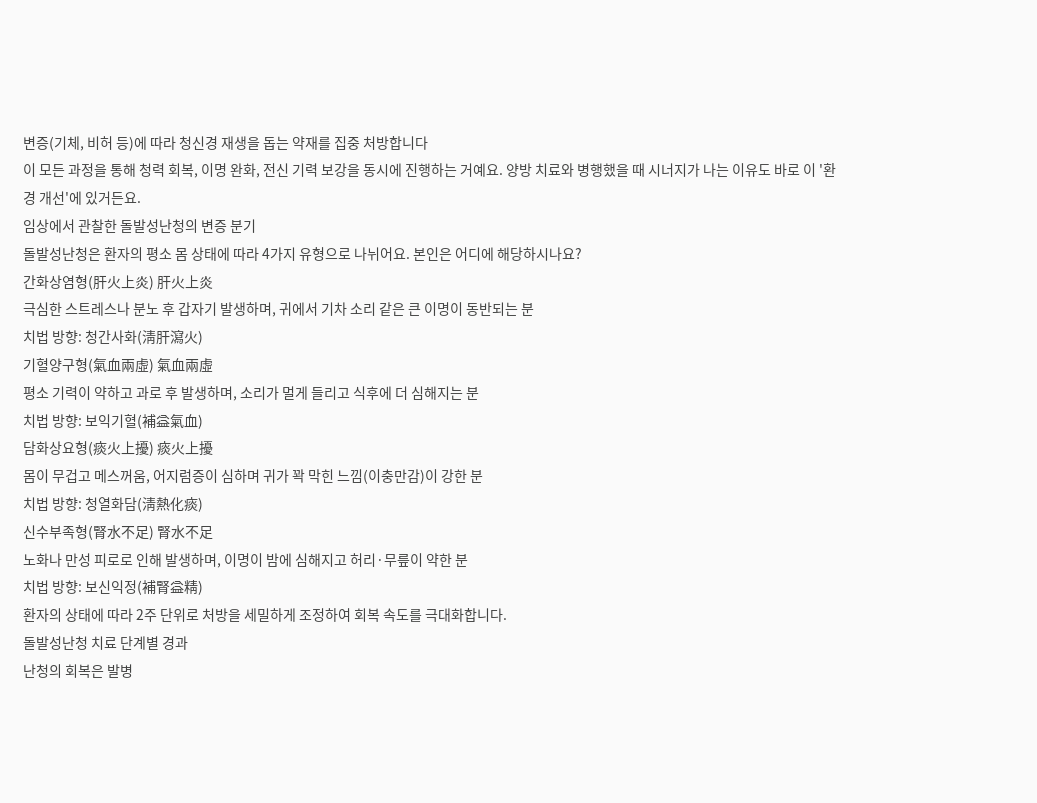변증(기체, 비허 등)에 따라 청신경 재생을 돕는 약재를 집중 처방합니다
이 모든 과정을 통해 청력 회복, 이명 완화, 전신 기력 보강을 동시에 진행하는 거예요. 양방 치료와 병행했을 때 시너지가 나는 이유도 바로 이 '환경 개선'에 있거든요.
임상에서 관찰한 돌발성난청의 변증 분기
돌발성난청은 환자의 평소 몸 상태에 따라 4가지 유형으로 나뉘어요. 본인은 어디에 해당하시나요?
간화상염형(肝火上炎) 肝火上炎
극심한 스트레스나 분노 후 갑자기 발생하며, 귀에서 기차 소리 같은 큰 이명이 동반되는 분
치법 방향: 청간사화(淸肝瀉火)
기혈양구형(氣血兩虛) 氣血兩虛
평소 기력이 약하고 과로 후 발생하며, 소리가 멀게 들리고 식후에 더 심해지는 분
치법 방향: 보익기혈(補益氣血)
담화상요형(痰火上擾) 痰火上擾
몸이 무겁고 메스꺼움, 어지럼증이 심하며 귀가 꽉 막힌 느낌(이충만감)이 강한 분
치법 방향: 청열화담(淸熱化痰)
신수부족형(腎水不足) 腎水不足
노화나 만성 피로로 인해 발생하며, 이명이 밤에 심해지고 허리·무릎이 약한 분
치법 방향: 보신익정(補腎益精)
환자의 상태에 따라 2주 단위로 처방을 세밀하게 조정하여 회복 속도를 극대화합니다.
돌발성난청 치료 단계별 경과
난청의 회복은 발병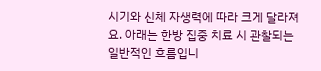시기와 신체 자생력에 따라 크게 달라져요. 아래는 한방 집중 치료 시 관찰되는 일반적인 흐름입니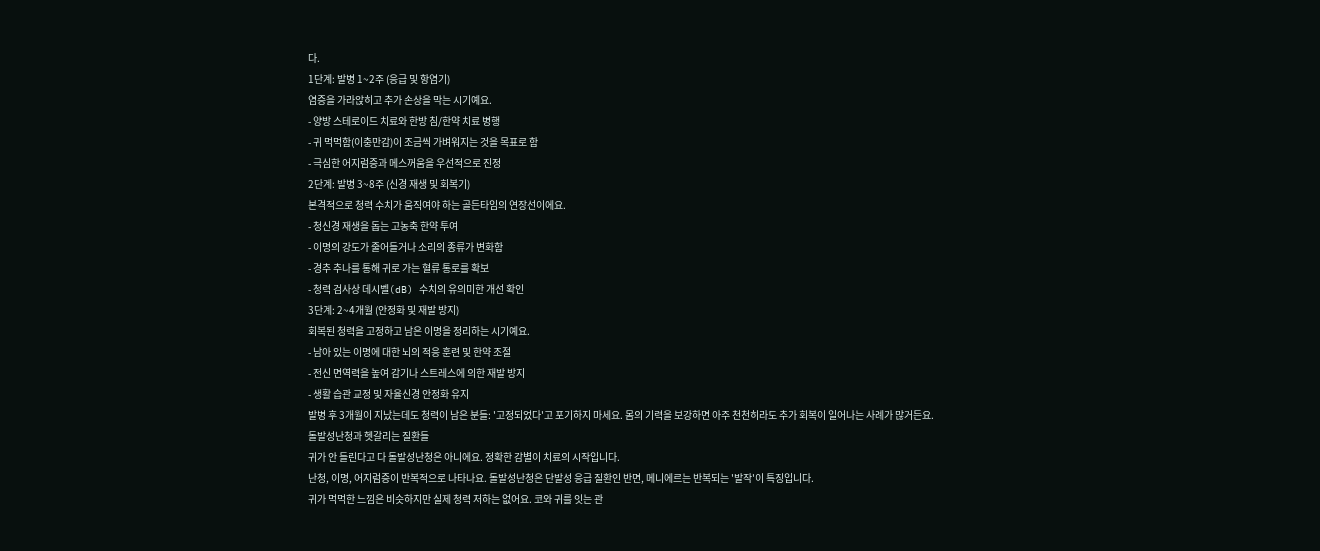다.
1단계: 발병 1~2주 (응급 및 항염기)
염증을 가라앉히고 추가 손상을 막는 시기예요.
- 양방 스테로이드 치료와 한방 침/한약 치료 병행
- 귀 먹먹함(이충만감)이 조금씩 가벼워지는 것을 목표로 함
- 극심한 어지럼증과 메스꺼움을 우선적으로 진정
2단계: 발병 3~8주 (신경 재생 및 회복기)
본격적으로 청력 수치가 움직여야 하는 골든타임의 연장선이에요.
- 청신경 재생을 돕는 고농축 한약 투여
- 이명의 강도가 줄어들거나 소리의 종류가 변화함
- 경추 추나를 통해 귀로 가는 혈류 통로를 확보
- 청력 검사상 데시벨(dB) 수치의 유의미한 개선 확인
3단계: 2~4개월 (안정화 및 재발 방지)
회복된 청력을 고정하고 남은 이명을 정리하는 시기예요.
- 남아 있는 이명에 대한 뇌의 적응 훈련 및 한약 조절
- 전신 면역력을 높여 감기나 스트레스에 의한 재발 방지
- 생활 습관 교정 및 자율신경 안정화 유지
발병 후 3개월이 지났는데도 청력이 남은 분들: '고정되었다'고 포기하지 마세요. 몸의 기력을 보강하면 아주 천천히라도 추가 회복이 일어나는 사례가 많거든요.
돌발성난청과 헷갈리는 질환들
귀가 안 들린다고 다 돌발성난청은 아니에요. 정확한 감별이 치료의 시작입니다.
난청, 이명, 어지럼증이 반복적으로 나타나요. 돌발성난청은 단발성 응급 질환인 반면, 메니에르는 반복되는 '발작'이 특징입니다.
귀가 먹먹한 느낌은 비슷하지만 실제 청력 저하는 없어요. 코와 귀를 잇는 관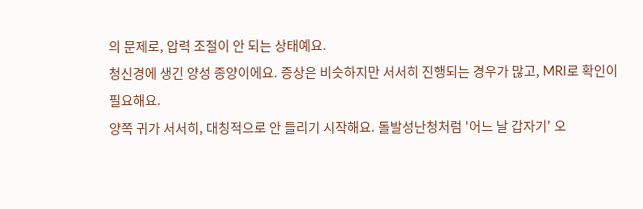의 문제로, 압력 조절이 안 되는 상태예요.
청신경에 생긴 양성 종양이에요. 증상은 비슷하지만 서서히 진행되는 경우가 많고, MRI로 확인이 필요해요.
양쪽 귀가 서서히, 대칭적으로 안 들리기 시작해요. 돌발성난청처럼 '어느 날 갑자기' 오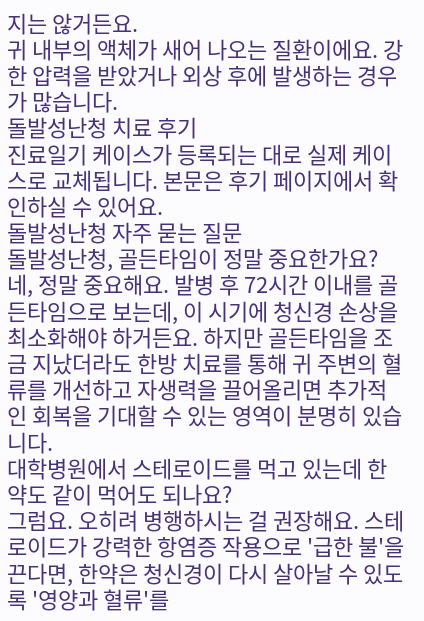지는 않거든요.
귀 내부의 액체가 새어 나오는 질환이에요. 강한 압력을 받았거나 외상 후에 발생하는 경우가 많습니다.
돌발성난청 치료 후기
진료일기 케이스가 등록되는 대로 실제 케이스로 교체됩니다. 본문은 후기 페이지에서 확인하실 수 있어요.
돌발성난청 자주 묻는 질문
돌발성난청, 골든타임이 정말 중요한가요?
네, 정말 중요해요. 발병 후 72시간 이내를 골든타임으로 보는데, 이 시기에 청신경 손상을 최소화해야 하거든요. 하지만 골든타임을 조금 지났더라도 한방 치료를 통해 귀 주변의 혈류를 개선하고 자생력을 끌어올리면 추가적인 회복을 기대할 수 있는 영역이 분명히 있습니다.
대학병원에서 스테로이드를 먹고 있는데 한약도 같이 먹어도 되나요?
그럼요. 오히려 병행하시는 걸 권장해요. 스테로이드가 강력한 항염증 작용으로 '급한 불'을 끈다면, 한약은 청신경이 다시 살아날 수 있도록 '영양과 혈류'를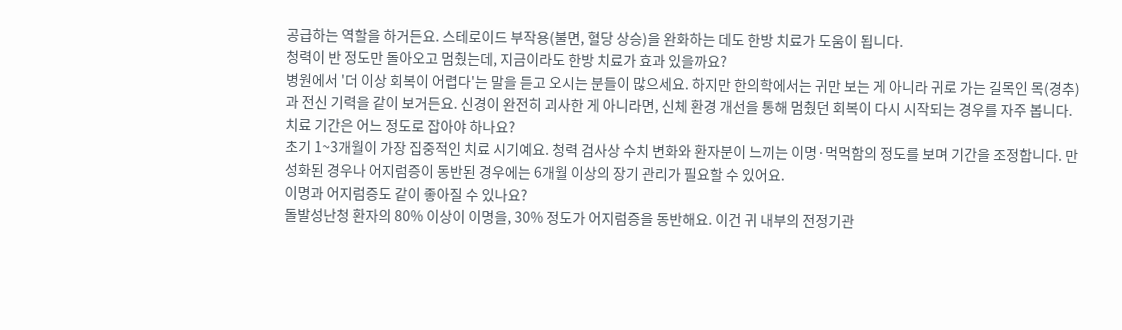공급하는 역할을 하거든요. 스테로이드 부작용(불면, 혈당 상승)을 완화하는 데도 한방 치료가 도움이 됩니다.
청력이 반 정도만 돌아오고 멈췄는데, 지금이라도 한방 치료가 효과 있을까요?
병원에서 '더 이상 회복이 어렵다'는 말을 듣고 오시는 분들이 많으세요. 하지만 한의학에서는 귀만 보는 게 아니라 귀로 가는 길목인 목(경추)과 전신 기력을 같이 보거든요. 신경이 완전히 괴사한 게 아니라면, 신체 환경 개선을 통해 멈췄던 회복이 다시 시작되는 경우를 자주 봅니다.
치료 기간은 어느 정도로 잡아야 하나요?
초기 1~3개월이 가장 집중적인 치료 시기예요. 청력 검사상 수치 변화와 환자분이 느끼는 이명·먹먹함의 정도를 보며 기간을 조정합니다. 만성화된 경우나 어지럼증이 동반된 경우에는 6개월 이상의 장기 관리가 필요할 수 있어요.
이명과 어지럼증도 같이 좋아질 수 있나요?
돌발성난청 환자의 80% 이상이 이명을, 30% 정도가 어지럼증을 동반해요. 이건 귀 내부의 전정기관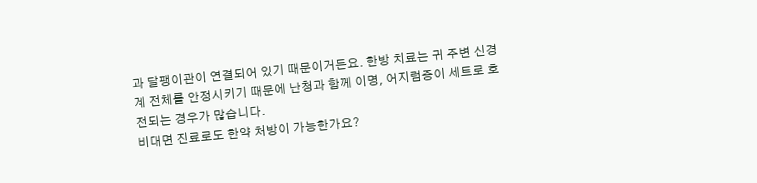과 달팽이관이 연결되어 있기 때문이거든요. 한방 치료는 귀 주변 신경계 전체를 안정시키기 때문에 난청과 함께 이명, 어지럼증이 세트로 호전되는 경우가 많습니다.
비대면 진료로도 한약 처방이 가능한가요?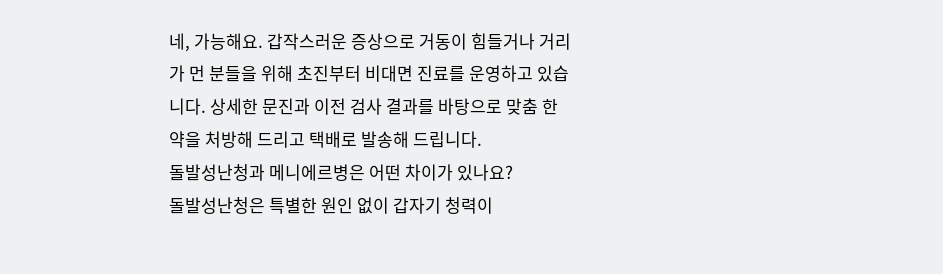네, 가능해요. 갑작스러운 증상으로 거동이 힘들거나 거리가 먼 분들을 위해 초진부터 비대면 진료를 운영하고 있습니다. 상세한 문진과 이전 검사 결과를 바탕으로 맞춤 한약을 처방해 드리고 택배로 발송해 드립니다.
돌발성난청과 메니에르병은 어떤 차이가 있나요?
돌발성난청은 특별한 원인 없이 갑자기 청력이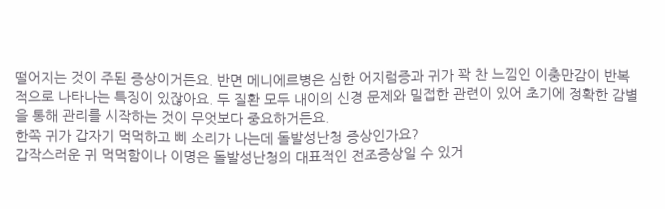떨어지는 것이 주된 증상이거든요. 반면 메니에르병은 심한 어지럼증과 귀가 꽉 찬 느낌인 이충만감이 반복적으로 나타나는 특징이 있잖아요. 두 질환 모두 내이의 신경 문제와 밀접한 관련이 있어 초기에 정확한 감별을 통해 관리를 시작하는 것이 무엇보다 중요하거든요.
한쪽 귀가 갑자기 먹먹하고 삐 소리가 나는데 돌발성난청 증상인가요?
갑작스러운 귀 먹먹함이나 이명은 돌발성난청의 대표적인 전조증상일 수 있거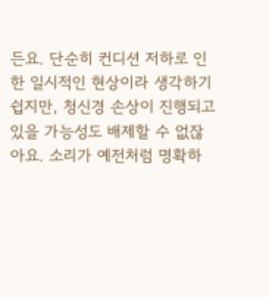든요. 단순히 컨디션 저하로 인한 일시적인 현상이라 생각하기 쉽지만, 청신경 손상이 진행되고 있을 가능성도 배제할 수 없잖아요. 소리가 예전처럼 명확하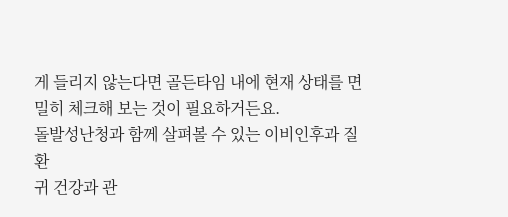게 들리지 않는다면 골든타임 내에 현재 상태를 면밀히 체크해 보는 것이 필요하거든요.
돌발성난청과 함께 살펴볼 수 있는 이비인후과 질환
귀 건강과 관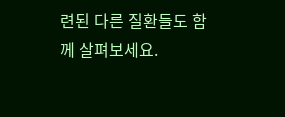련된 다른 질환들도 함께 살펴보세요.